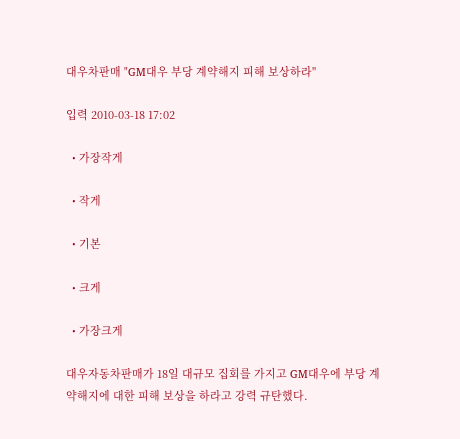대우차판매 "GM대우 부당 계약해지 피해 보상하라"

입력 2010-03-18 17:02

  • 가장작게

  • 작게

  • 기본

  • 크게

  • 가장크게

대우자동차판매가 18일 대규모 집회를 가지고 GM대우에 부당 계약해지에 대한 피해 보상을 하라고 강력 규탄했다.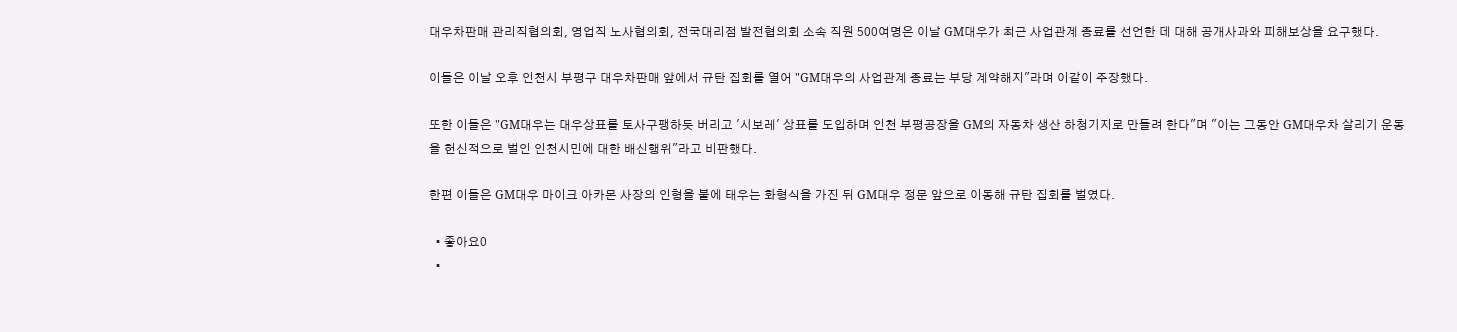대우차판매 관리직협의회, 영업직 노사협의회, 전국대리점 발전협의회 소속 직원 500여명은 이날 GM대우가 최근 사업관계 종료를 선언한 데 대해 공개사과와 피해보상을 요구했다.

이들은 이날 오후 인천시 부평구 대우차판매 앞에서 규탄 집회를 열어 "GM대우의 사업관계 종료는 부당 계약해지"라며 이같이 주장했다.

또한 이들은 "GM대우는 대우상표를 토사구팽하듯 버리고 '시보레' 상표를 도입하며 인천 부평공장을 GM의 자동차 생산 하청기지로 만들려 한다"며 "이는 그동안 GM대우차 살리기 운동을 헌신적으로 벌인 인천시민에 대한 배신행위"라고 비판했다.

한편 이들은 GM대우 마이크 아카몬 사장의 인형을 불에 태우는 화형식을 가진 뒤 GM대우 정문 앞으로 이동해 규탄 집회를 벌였다.

  • 좋아요0
  •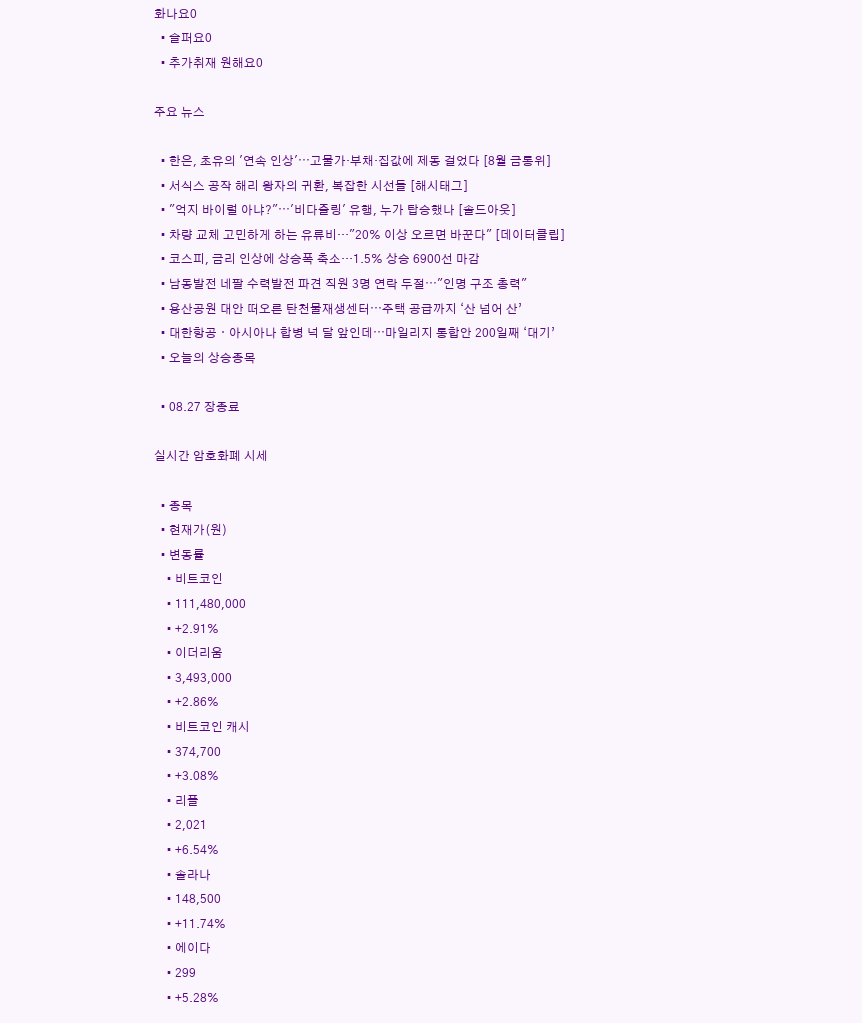화나요0
  • 슬퍼요0
  • 추가취재 원해요0

주요 뉴스

  • 한은, 초유의 '연속 인상'⋯고물가·부채·집값에 제동 걸었다 [8월 금통위]
  • 서식스 공작 해리 왕자의 귀환, 복잡한 시선들 [해시태그]
  • "억지 바이럴 아냐?"⋯'비다즐링' 유행, 누가 탑승했나 [솔드아웃]
  • 차량 교체 고민하게 하는 유류비…"20% 이상 오르면 바꾼다" [데이터클립]
  • 코스피, 금리 인상에 상승폭 축소…1.5% 상승 6900선 마감
  • 남동발전 네팔 수력발전 파견 직원 3명 연락 두절⋯"인명 구조 총력"
  • 용산공원 대안 떠오른 탄천물재생센터⋯주택 공급까지 ‘산 넘어 산’
  • 대한항공ㆍ아시아나 합병 넉 달 앞인데⋯마일리지 통합안 200일째 ‘대기’
  • 오늘의 상승종목

  • 08.27 장종료

실시간 암호화폐 시세

  • 종목
  • 현재가(원)
  • 변동률
    • 비트코인
    • 111,480,000
    • +2.91%
    • 이더리움
    • 3,493,000
    • +2.86%
    • 비트코인 캐시
    • 374,700
    • +3.08%
    • 리플
    • 2,021
    • +6.54%
    • 솔라나
    • 148,500
    • +11.74%
    • 에이다
    • 299
    • +5.28%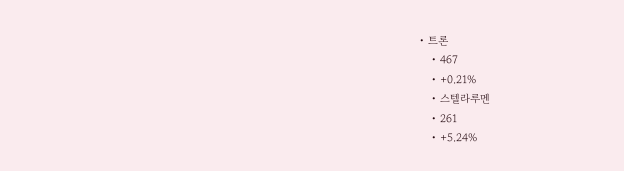• 트론
    • 467
    • +0.21%
    • 스텔라루멘
    • 261
    • +5.24%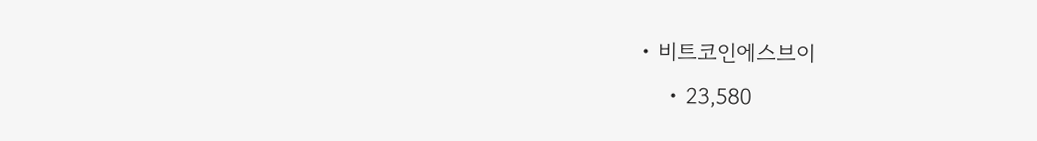• 비트코인에스브이
    • 23,580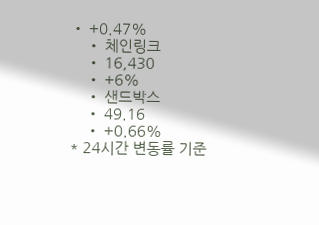• +0.47%
    • 체인링크
    • 16,430
    • +6%
    • 샌드박스
    • 49.16
    • +0.66%
* 24시간 변동률 기준